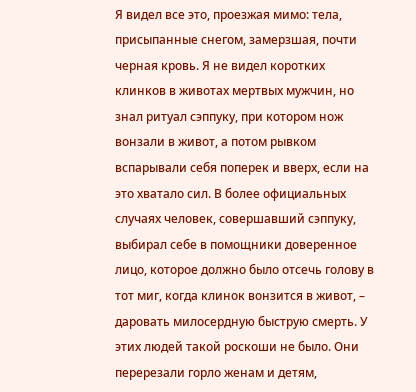Я видел все это, проезжая мимо: тела, присыпанные снегом, замерзшая, почти черная кровь. Я не видел коротких клинков в животах мертвых мужчин, но знал ритуал сэппуку, при котором нож вонзали в живот, а потом рывком вспарывали себя поперек и вверх, если на это хватало сил. В более официальных случаях человек, совершавший сэппуку, выбирал себе в помощники доверенное лицо, которое должно было отсечь голову в тот миг, когда клинок вонзится в живот, – даровать милосердную быструю смерть. У этих людей такой роскоши не было. Они перерезали горло женам и детям,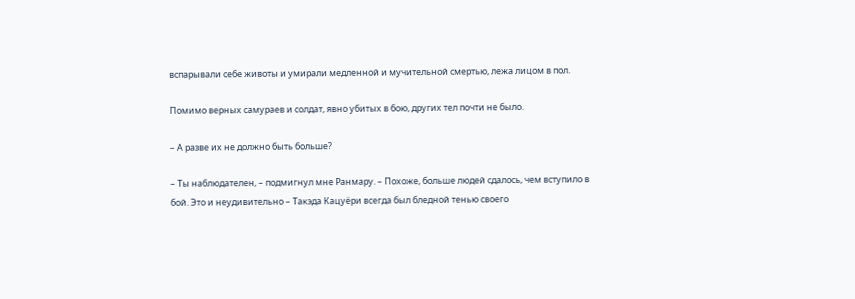вспарывали себе животы и умирали медленной и мучительной смертью, лежа лицом в пол.

Помимо верных самураев и солдат, явно убитых в бою, других тел почти не было.

– А разве их не должно быть больше?

– Ты наблюдателен, – подмигнул мне Ранмару. – Похоже, больше людей сдалось, чем вступило в бой. Это и неудивительно – Такэда Кацуёри всегда был бледной тенью своего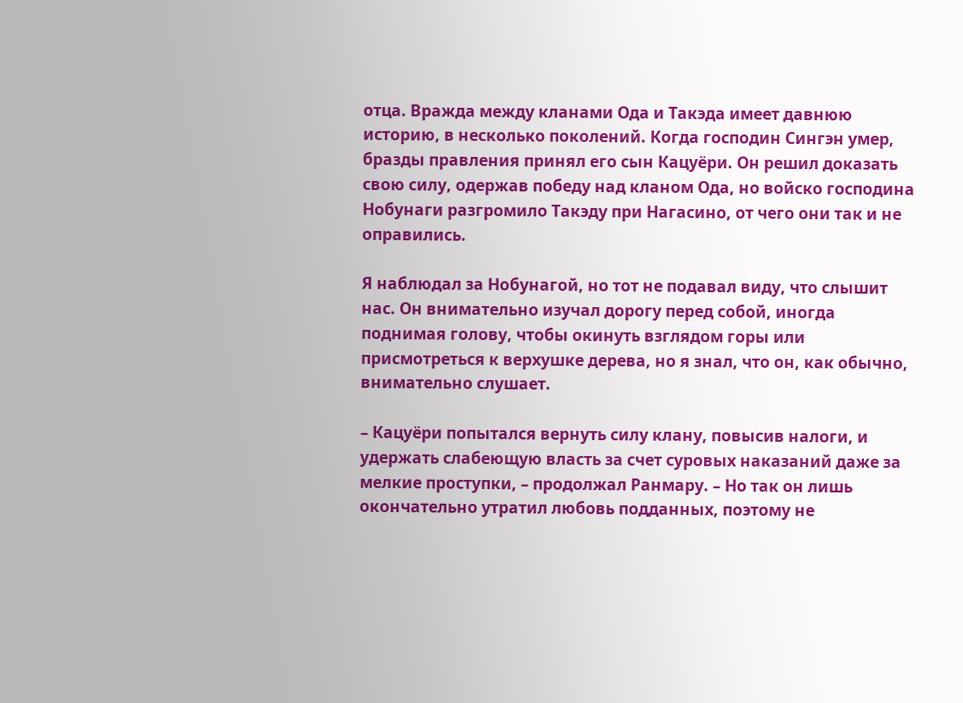отца. Вражда между кланами Ода и Такэда имеет давнюю историю, в несколько поколений. Когда господин Сингэн умер, бразды правления принял его сын Кацуёри. Он решил доказать свою силу, одержав победу над кланом Ода, но войско господина Нобунаги разгромило Такэду при Нагасино, от чего они так и не оправились.

Я наблюдал за Нобунагой, но тот не подавал виду, что слышит нас. Он внимательно изучал дорогу перед собой, иногда поднимая голову, чтобы окинуть взглядом горы или присмотреться к верхушке дерева, но я знал, что он, как обычно, внимательно слушает.

– Кацуёри попытался вернуть силу клану, повысив налоги, и удержать слабеющую власть за счет суровых наказаний даже за мелкие проступки, – продолжал Ранмару. – Но так он лишь окончательно утратил любовь подданных, поэтому не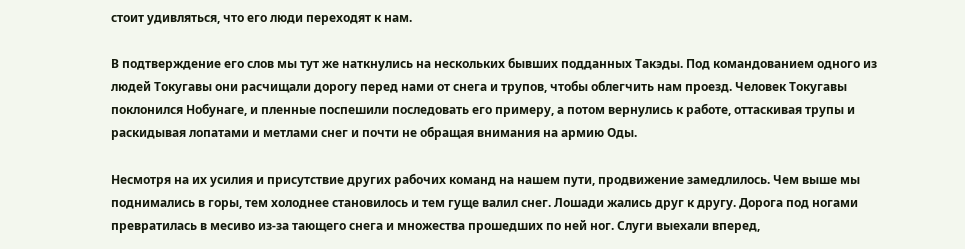стоит удивляться, что его люди переходят к нам.

В подтверждение его слов мы тут же наткнулись на нескольких бывших подданных Такэды. Под командованием одного из людей Токугавы они расчищали дорогу перед нами от снега и трупов, чтобы облегчить нам проезд. Человек Токугавы поклонился Нобунаге, и пленные поспешили последовать его примеру, а потом вернулись к работе, оттаскивая трупы и раскидывая лопатами и метлами снег и почти не обращая внимания на армию Оды.

Несмотря на их усилия и присутствие других рабочих команд на нашем пути, продвижение замедлилось. Чем выше мы поднимались в горы, тем холоднее становилось и тем гуще валил снег. Лошади жались друг к другу. Дорога под ногами превратилась в месиво из-за тающего снега и множества прошедших по ней ног. Слуги выехали вперед,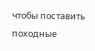чтобы поставить походные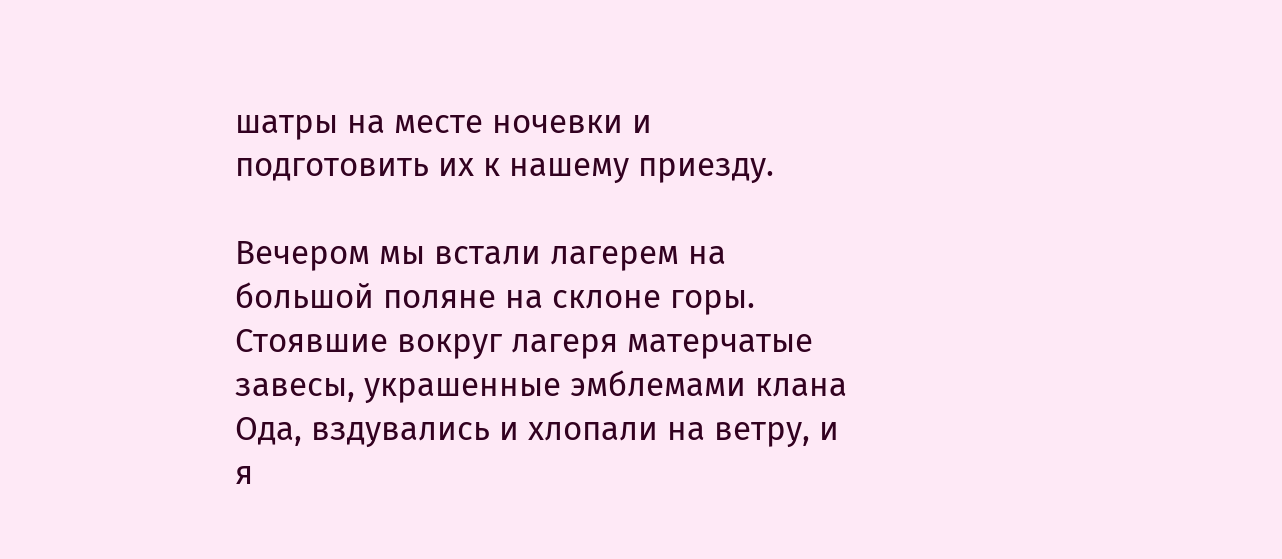шатры на месте ночевки и подготовить их к нашему приезду.

Вечером мы встали лагерем на большой поляне на склоне горы. Стоявшие вокруг лагеря матерчатые завесы, украшенные эмблемами клана Ода, вздувались и хлопали на ветру, и я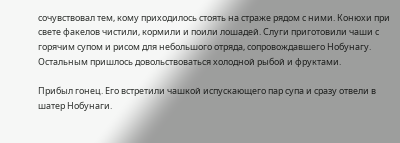сочувствовал тем, кому приходилось стоять на страже рядом с ними. Конюхи при свете факелов чистили, кормили и поили лошадей. Слуги приготовили чаши с горячим супом и рисом для небольшого отряда, сопровождавшего Нобунагу. Остальным пришлось довольствоваться холодной рыбой и фруктами.

Прибыл гонец. Его встретили чашкой испускающего пар супа и сразу отвели в шатер Нобунаги.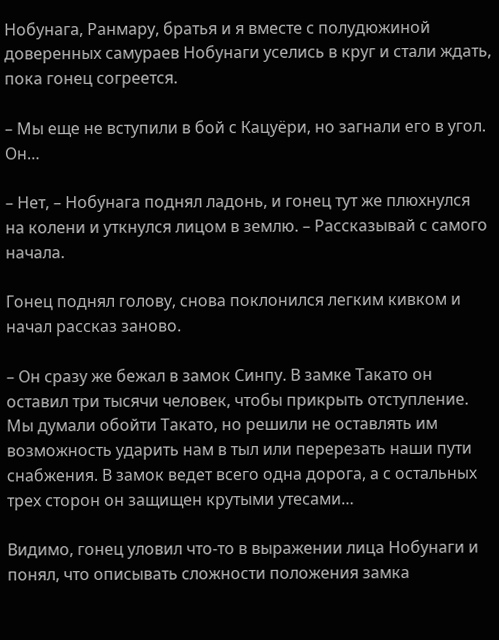Нобунага, Ранмару, братья и я вместе с полудюжиной доверенных самураев Нобунаги уселись в круг и стали ждать, пока гонец согреется.

– Мы еще не вступили в бой с Кацуёри, но загнали его в угол. Он…

– Нет, – Нобунага поднял ладонь, и гонец тут же плюхнулся на колени и уткнулся лицом в землю. – Рассказывай с самого начала.

Гонец поднял голову, снова поклонился легким кивком и начал рассказ заново.

– Он сразу же бежал в замок Синпу. В замке Такато он оставил три тысячи человек, чтобы прикрыть отступление. Мы думали обойти Такато, но решили не оставлять им возможность ударить нам в тыл или перерезать наши пути снабжения. В замок ведет всего одна дорога, а с остальных трех сторон он защищен крутыми утесами…

Видимо, гонец уловил что-то в выражении лица Нобунаги и понял, что описывать сложности положения замка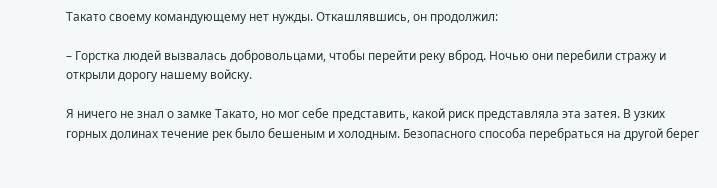Такато своему командующему нет нужды. Откашлявшись, он продолжил:

– Горстка людей вызвалась добровольцами, чтобы перейти реку вброд. Ночью они перебили стражу и открыли дорогу нашему войску.

Я ничего не знал о замке Такато, но мог себе представить, какой риск представляла эта затея. В узких горных долинах течение рек было бешеным и холодным. Безопасного способа перебраться на другой берег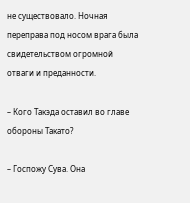не существовало. Ночная переправа под носом врага была свидетельством огромной отваги и преданности.

– Кого Такэда оставил во главе обороны Такато?

– Госпожу Сува. Она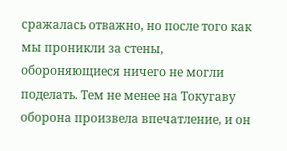сражалась отважно, но после того как мы проникли за стены, обороняющиеся ничего не могли поделать. Тем не менее на Токугаву оборона произвела впечатление, и он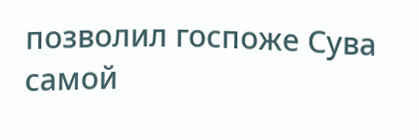позволил госпоже Сува самой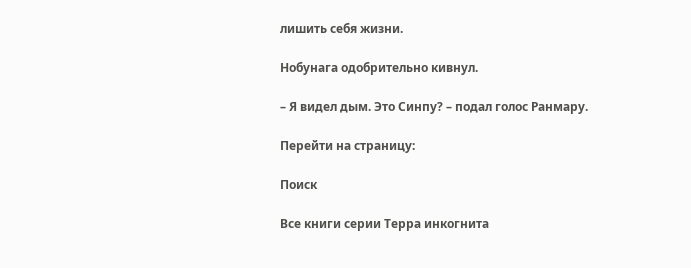лишить себя жизни.

Нобунага одобрительно кивнул.

– Я видел дым. Это Синпу? – подал голос Ранмару.

Перейти на страницу:

Поиск

Все книги серии Терра инкогнита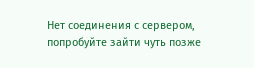Нет соединения с сервером, попробуйте зайти чуть позже